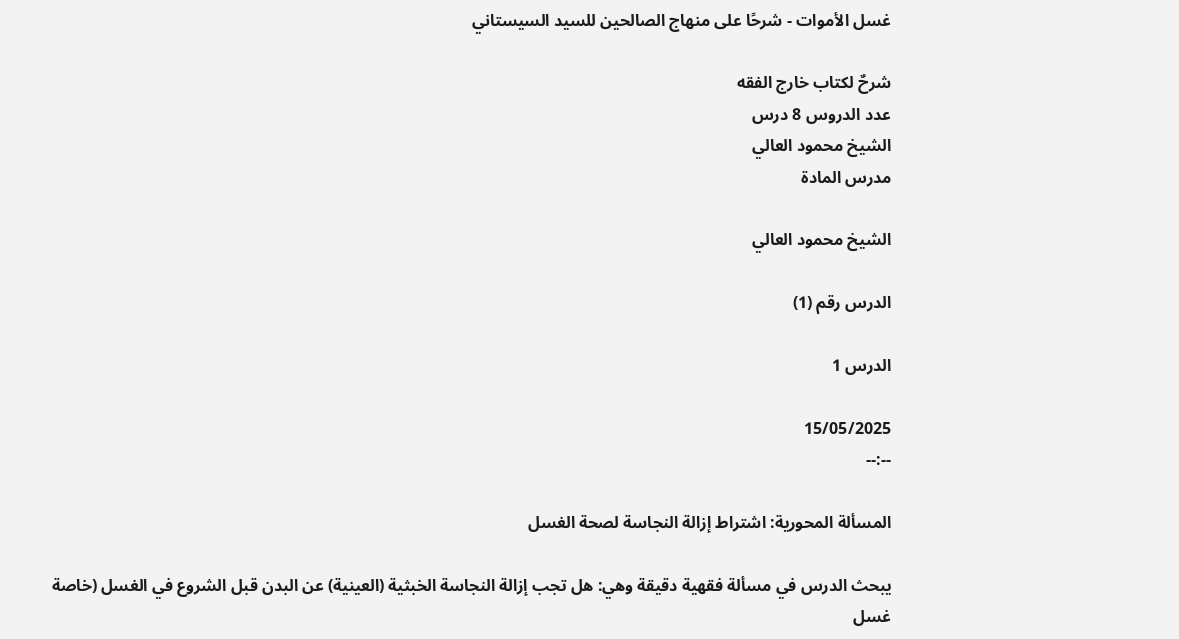غسل الأموات - شرحًا على منهاج الصالحين للسيد السيستاني

شرحٌ لكتاب خارج الفقه
عدد الدروس 8 درس
الشيخ محمود العالي
مدرس المادة

الشيخ محمود العالي

الدرس رقم (1)

الدرس 1

15/05/2025
--:--

المسألة المحورية: اشتراط إزالة النجاسة لصحة الغسل

يبحث الدرس في مسألة فقهية دقيقة وهي: هل تجب إزالة النجاسة الخبثية (العينية) عن البدن قبل الشروع في الغسل (خاصة غسل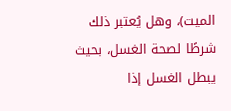الميت)، وهل يُعتبر ذلك شرطًا لصحة الغسل، بحيث يبطل الغسل إذا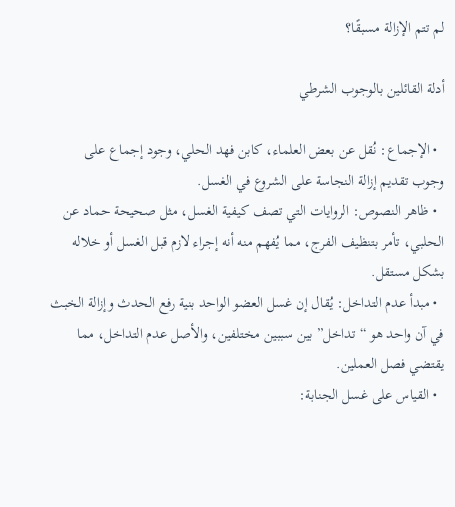لم تتم الإزالة مسبقًا؟

أدلة القائلين بالوجوب الشرطي

  • الإجماع: نُقل عن بعض العلماء، كابن فهد الحلي، وجود إجماع على وجوب تقديم إزالة النجاسة على الشروع في الغسل.
  • ظاهر النصوص: الروايات التي تصف كيفية الغسل، مثل صحيحة حماد عن الحلبي، تأمر بتنظيف الفرج، مما يُفهم منه أنه إجراء لازم قبل الغسل أو خلاله بشكل مستقل.
  • مبدأ عدم التداخل: يُقال إن غسل العضو الواحد بنية رفع الحدث وإزالة الخبث في آن واحد هو “تداخل” بين سببين مختلفين، والأصل عدم التداخل، مما يقتضي فصل العملين.
  • القياس على غسل الجنابة: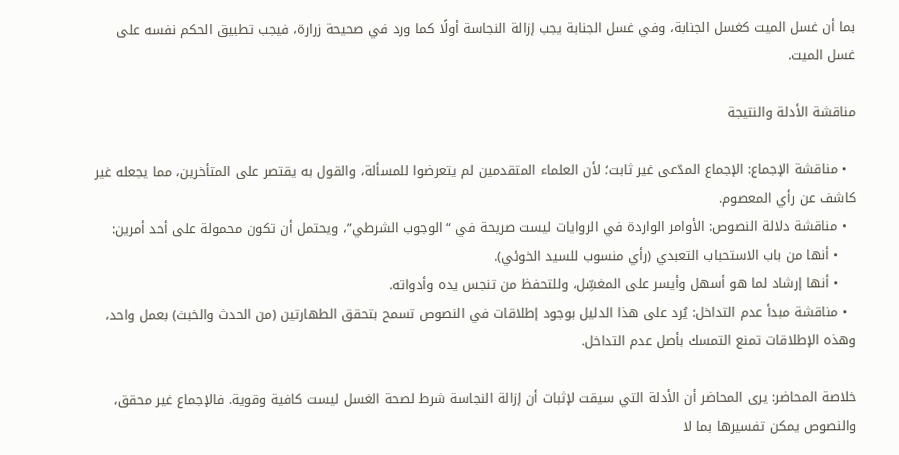بما أن غسل الميت كغسل الجنابة، وفي غسل الجنابة يجب إزالة النجاسة أولًا كما ورد في صحيحة زرارة، فيجب تطبيق الحكم نفسه على غسل الميت.

مناقشة الأدلة والنتيجة

  • مناقشة الإجماع: الإجماع المدّعى غير ثابت؛ لأن العلماء المتقدمين لم يتعرضوا للمسألة، والقول به يقتصر على المتأخرين، مما يجعله غير كاشف عن رأي المعصوم.
  • مناقشة دلالة النصوص: الأوامر الواردة في الروايات ليست صريحة في “الوجوب الشرطي”، ويحتمل أن تكون محمولة على أحد أمرين:
    • أنها من باب الاستحباب التعبدي (رأي منسوب للسيد الخوئي).
    • أنها إرشاد لما هو أسهل وأيسر على المغسِّل، وللتحفظ من تنجس يده وأدواته.
  • مناقشة مبدأ عدم التداخل: يُرد على هذا الدليل بوجود إطلاقات في النصوص تسمح بتحقق الطهارتين (من الحدث والخبث) بعمل واحد، وهذه الإطلاقات تمنع التمسك بأصل عدم التداخل.

خلاصة المحاضر: يرى المحاضر أن الأدلة التي سيقت لإثبات أن إزالة النجاسة شرط لصحة الغسل ليست كافية وقوية. فالإجماع غير محقق، والنصوص يمكن تفسيرها بما لا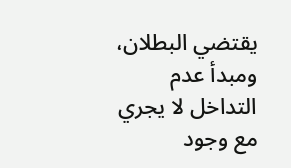يقتضي البطلان، ومبدأ عدم التداخل لا يجري مع وجود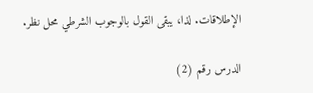الإطلاقات. لذا، يبقى القول بالوجوب الشرطي محل نظر.

الدرس رقم (2)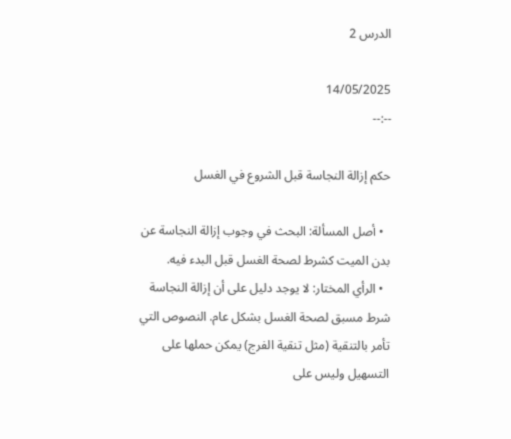الدرس 2

14/05/2025
--:--

حكم إزالة النجاسة قبل الشروع في الغسل

  • أصل المسألة: البحث في وجوب إزالة النجاسة عن بدن الميت كشرط لصحة الغسل قبل البدء فيه.
  • الرأي المختار: لا يوجد دليل على أن إزالة النجاسة شرط مسبق لصحة الغسل بشكل عام. النصوص التي تأمر بالتنقية (مثل تنقية الفرج) يمكن حملها على التسهيل وليس على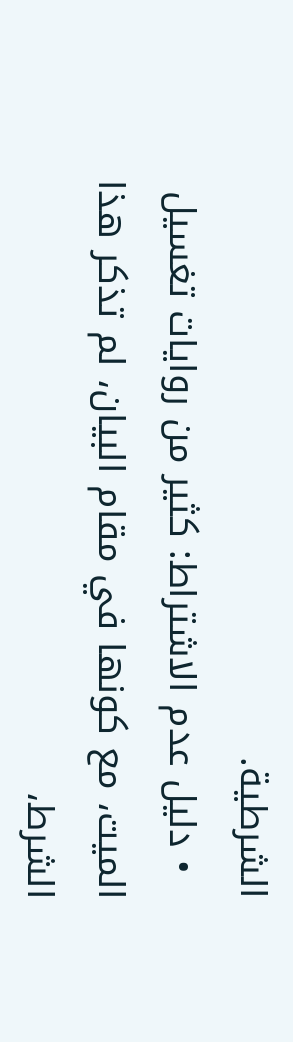الشرطية.
  • دليل عدم الاشتراط: كثير من روايات تغسيل الميت، مع كونها في مقام البيان، لم تذكر هذا الشرط،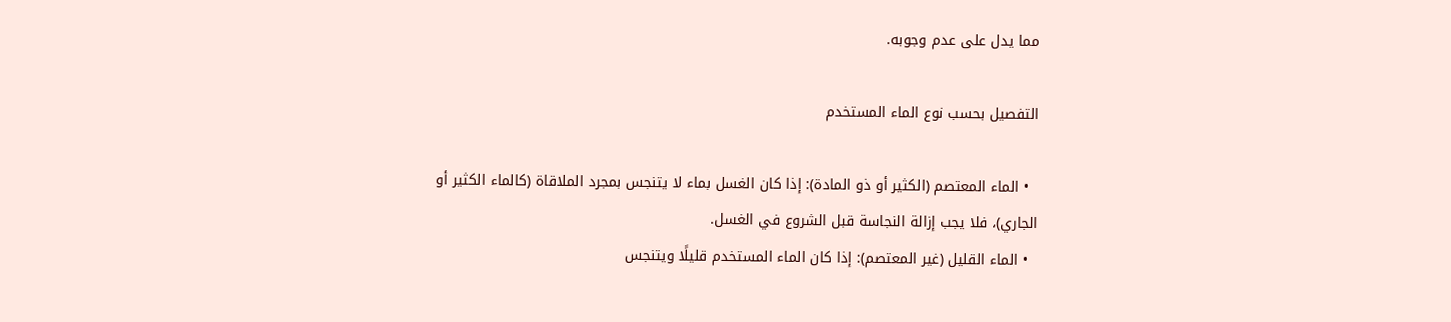مما يدل على عدم وجوبه.

التفصيل بحسب نوع الماء المستخدم

  • الماء المعتصم (الكثير أو ذو المادة): إذا كان الغسل بماء لا يتنجس بمجرد الملاقاة (كالماء الكثير أو الجاري)، فلا يجب إزالة النجاسة قبل الشروع في الغسل.
  • الماء القليل (غير المعتصم): إذا كان الماء المستخدم قليلًا ويتنجس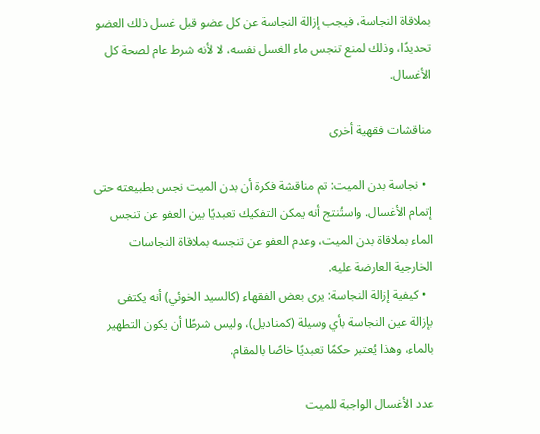بملاقاة النجاسة، فيجب إزالة النجاسة عن كل عضو قبل غسل ذلك العضو تحديدًا، وذلك لمنع تنجس ماء الغسل نفسه، لا لأنه شرط عام لصحة كل الأغسال.

مناقشات فقهية أخرى

  • نجاسة بدن الميت: تم مناقشة فكرة أن بدن الميت نجس بطبيعته حتى إتمام الأغسال. واستُنتج أنه يمكن التفكيك تعبديًا بين العفو عن تنجس الماء بملاقاة بدن الميت، وعدم العفو عن تنجسه بملاقاة النجاسات الخارجية العارضة عليه.
  • كيفية إزالة النجاسة: يرى بعض الفقهاء (كالسيد الخوئي) أنه يكتفى بإزالة عين النجاسة بأي وسيلة (كمناديل)، وليس شرطًا أن يكون التطهير بالماء، وهذا يُعتبر حكمًا تعبديًا خاصًا بالمقام.

عدد الأغسال الواجبة للميت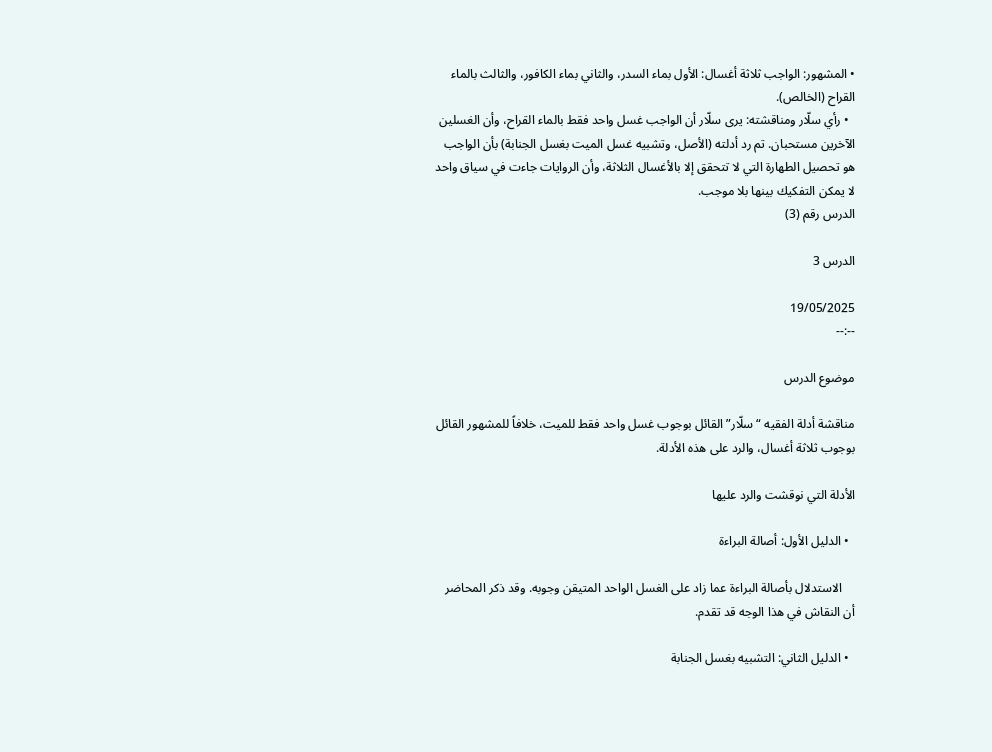• المشهور: الواجب ثلاثة أغسال: الأول بماء السدر، والثاني بماء الكافور، والثالث بالماء القراح (الخالص).
  • رأي سلّار ومناقشته: يرى سلّار أن الواجب غسل واحد فقط بالماء القراح، وأن الغسلين الآخرين مستحبان. تم رد أدلته (الأصل، وتشبيه غسل الميت بغسل الجنابة) بأن الواجب هو تحصيل الطهارة التي لا تتحقق إلا بالأغسال الثلاثة، وأن الروايات جاءت في سياق واحد لا يمكن التفكيك بينها بلا موجب.
الدرس رقم (3)

الدرس 3

19/05/2025
--:--

موضوع الدرس

مناقشة أدلة الفقيه “سلّار” القائل بوجوب غسل واحد فقط للميت، خلافاً للمشهور القائل بوجوب ثلاثة أغسال، والرد على هذه الأدلة.

الأدلة التي نوقشت والرد عليها

  • الدليل الأول: أصالة البراءة

    الاستدلال بأصالة البراءة عما زاد على الغسل الواحد المتيقن وجوبه. وقد ذكر المحاضر أن النقاش في هذا الوجه قد تقدم.

  • الدليل الثاني: التشبيه بغسل الجنابة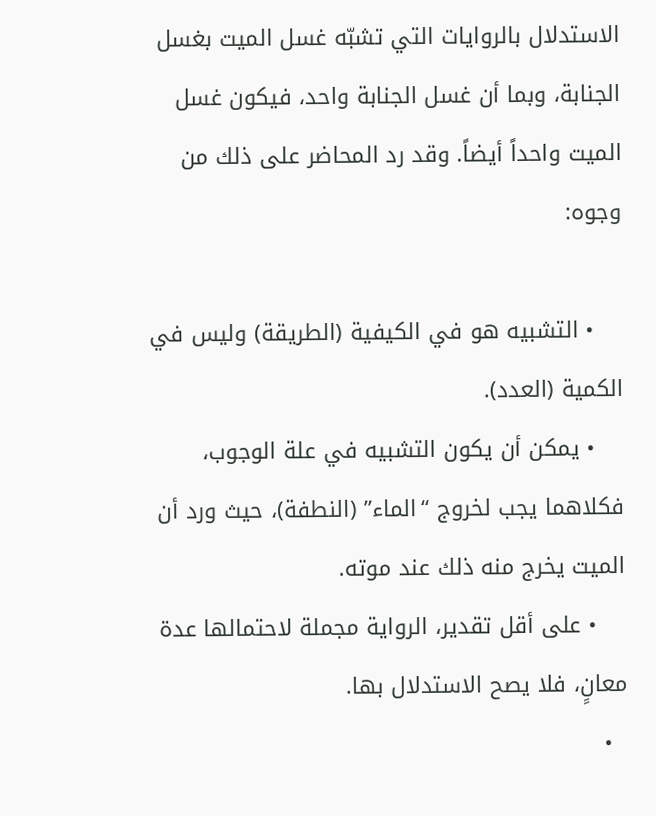الاستدلال بالروايات التي تشبّه غسل الميت بغسل الجنابة، وبما أن غسل الجنابة واحد، فيكون غسل الميت واحداً أيضاً. وقد رد المحاضر على ذلك من وجوه:

    • التشبيه هو في الكيفية (الطريقة) وليس في الكمية (العدد).
    • يمكن أن يكون التشبيه في علة الوجوب، فكلاهما يجب لخروج “الماء” (النطفة)، حيث ورد أن الميت يخرج منه ذلك عند موته.
    • على أقل تقدير، الرواية مجملة لاحتمالها عدة معانٍ، فلا يصح الاستدلال بها.
  •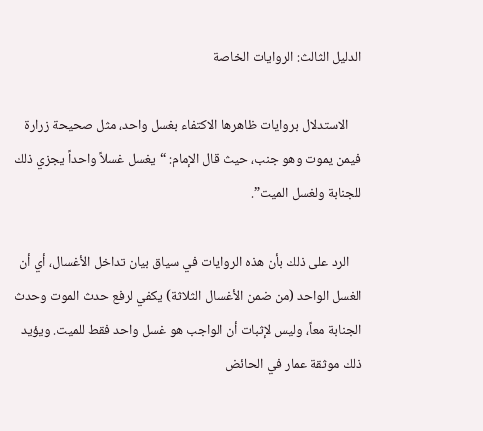الدليل الثالث: الروايات الخاصة

    الاستدلال بروايات ظاهرها الاكتفاء بغسل واحد، مثل صحيحة زرارة فيمن يموت وهو جنب، حيث قال الإمام: “يغسل غسلاً واحداً يجزي ذلك للجنابة ولغسل الميت”.

    الرد على ذلك بأن هذه الروايات في سياق بيان تداخل الأغسال، أي أن الغسل الواحد (من ضمن الأغسال الثلاثة) يكفي لرفع حدث الموت وحدث الجنابة معاً، وليس لإثبات أن الواجب هو غسل واحد فقط للميت. ويؤيد ذلك موثقة عمار في الحائض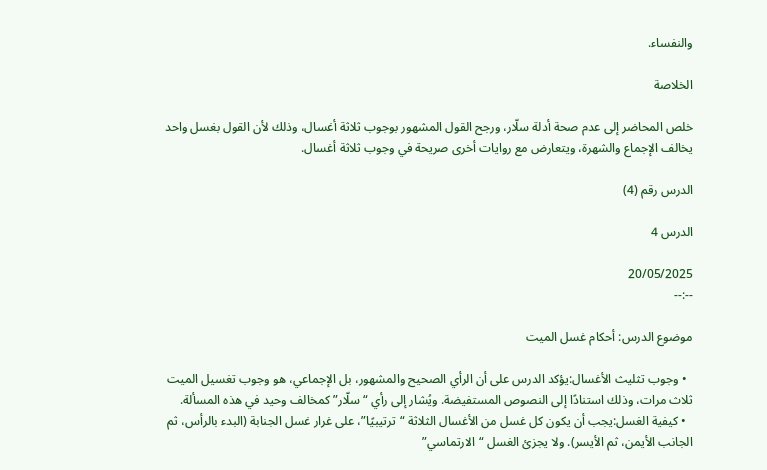والنفساء.

الخلاصة

خلص المحاضر إلى عدم صحة أدلة سلّار، ورجح القول المشهور بوجوب ثلاثة أغسال، وذلك لأن القول بغسل واحد يخالف الإجماع والشهرة، ويتعارض مع روايات أخرى صريحة في وجوب ثلاثة أغسال.

الدرس رقم (4)

الدرس 4

20/05/2025
--:--

موضوع الدرس: أحكام غسل الميت

  • وجوب تثليث الأغسال:يؤكد الدرس على أن الرأي الصحيح والمشهور، بل الإجماعي، هو وجوب تغسيل الميت ثلاث مرات، وذلك استنادًا إلى النصوص المستفيضة. ويُشار إلى رأي “سلّار” كمخالف وحيد في هذه المسألة.
  • كيفية الغسل:يجب أن يكون كل غسل من الأغسال الثلاثة “ترتيبيًا”، على غرار غسل الجنابة (البدء بالرأس، ثم الجانب الأيمن، ثم الأيسر). ولا يجزئ الغسل “الارتماسي”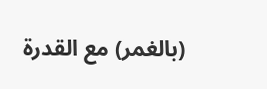(بالغمر) مع القدرة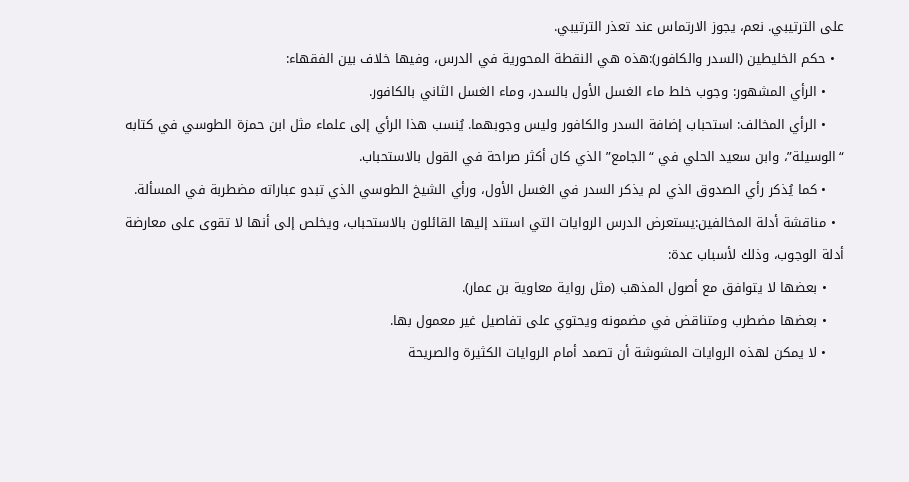على الترتيبي. نعم، يجوز الارتماس عند تعذر الترتيبي.
  • حكم الخليطين (السدر والكافور):هذه هي النقطة المحورية في الدرس، وفيها خلاف بين الفقهاء:
    • الرأي المشهور: وجوب خلط ماء الغسل الأول بالسدر، وماء الغسل الثاني بالكافور.
    • الرأي المخالف: استحباب إضافة السدر والكافور وليس وجوبهما. يُنسب هذا الرأي إلى علماء مثل ابن حمزة الطوسي في كتابه “الوسيلة”، وابن سعيد الحلي في “الجامع” الذي كان أكثر صراحة في القول بالاستحباب.
    • كما يُذكر رأي الصدوق الذي لم يذكر السدر في الغسل الأول، ورأي الشيخ الطوسي الذي تبدو عباراته مضطربة في المسألة.
  • مناقشة أدلة المخالفين:يستعرض الدرس الروايات التي استند إليها القائلون بالاستحباب، ويخلص إلى أنها لا تقوى على معارضة أدلة الوجوب، وذلك لأسباب عدة:
    • بعضها لا يتوافق مع أصول المذهب (مثل رواية معاوية بن عمار).
    • بعضها مضطرب ومتناقض في مضمونه ويحتوي على تفاصيل غير معمول بها.
    • لا يمكن لهذه الروايات المشوشة أن تصمد أمام الروايات الكثيرة والصريحة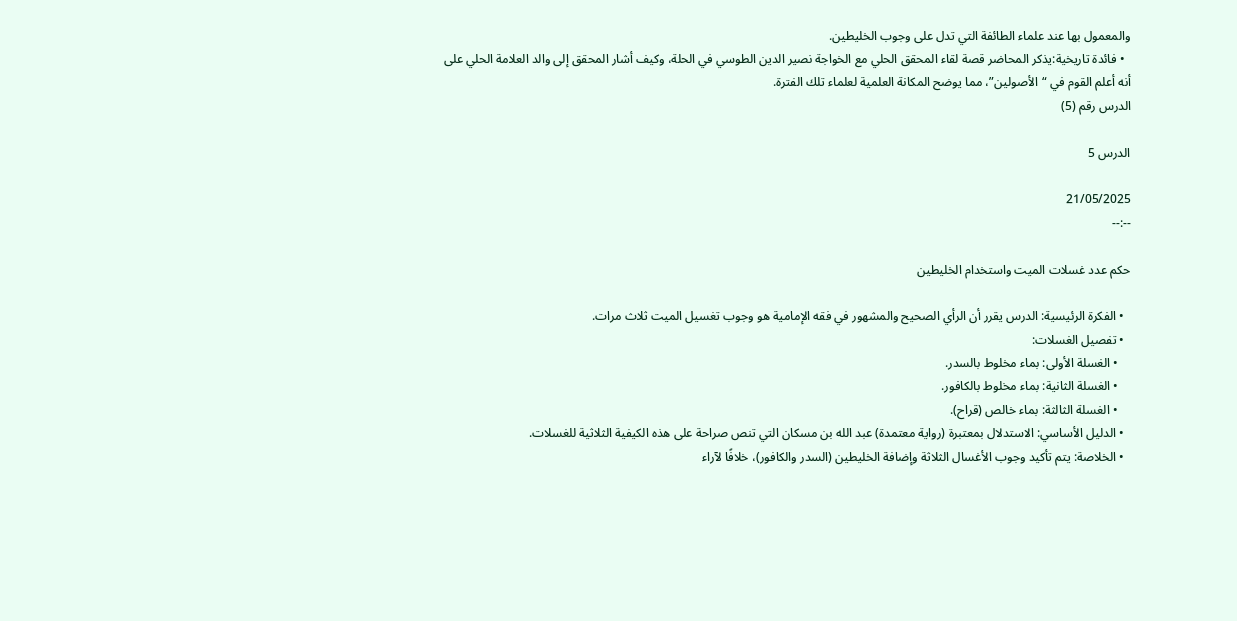والمعمول بها عند علماء الطائفة التي تدل على وجوب الخليطين.
  • فائدة تاريخية:يذكر المحاضر قصة لقاء المحقق الحلي مع الخواجة نصير الدين الطوسي في الحلة، وكيف أشار المحقق إلى والد العلامة الحلي على أنه أعلم القوم في “الأصولين”، مما يوضح المكانة العلمية لعلماء تلك الفترة.
الدرس رقم (5)

الدرس 5

21/05/2025
--:--

حكم عدد غسلات الميت واستخدام الخليطين

  • الفكرة الرئيسية: الدرس يقرر أن الرأي الصحيح والمشهور في فقه الإمامية هو وجوب تغسيل الميت ثلاث مرات.
  • تفصيل الغسلات:
    • الغسلة الأولى: بماء مخلوط بالسدر.
    • الغسلة الثانية: بماء مخلوط بالكافور.
    • الغسلة الثالثة: بماء خالص (قراح).
  • الدليل الأساسي: الاستدلال بمعتبرة (رواية معتمدة) عبد الله بن مسكان التي تنص صراحة على هذه الكيفية الثلاثية للغسلات.
  • الخلاصة: يتم تأكيد وجوب الأغسال الثلاثة وإضافة الخليطين (السدر والكافور)، خلافًا لآراء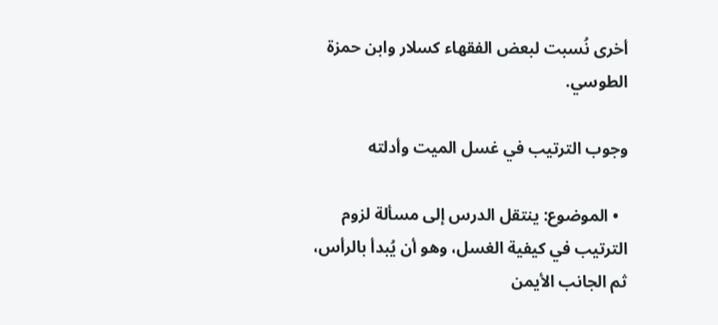أخرى نُسبت لبعض الفقهاء كسلار وابن حمزة الطوسي.

وجوب الترتيب في غسل الميت وأدلته

  • الموضوع: ينتقل الدرس إلى مسألة لزوم الترتيب في كيفية الغسل، وهو أن يُبدأ بالرأس، ثم الجانب الأيمن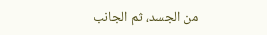من الجسد، ثم الجانب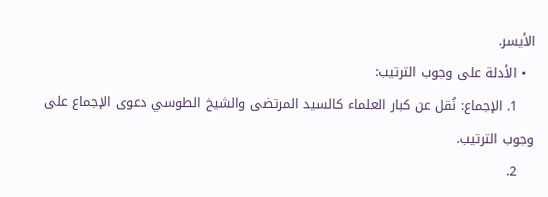الأيسر.
  • الأدلة على وجوب الترتيب:
    1. الإجماع: نُقل عن كبار العلماء كالسيد المرتضى والشيخ الطوسي دعوى الإجماع على وجوب الترتيب.
    2.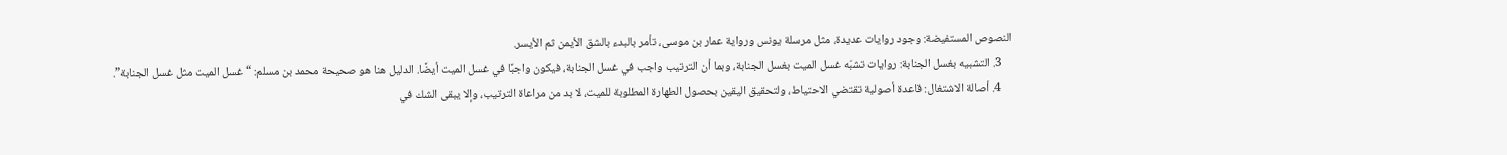النصوص المستفيضة: وجود روايات عديدة، مثل مرسلة يونس ورواية عمار بن موسى، تأمر بالبدء بالشق الأيمن ثم الأيسر.
    3. التشبيه بغسل الجنابة: روايات تشبّه غسل الميت بغسل الجنابة، وبما أن الترتيب واجب في غسل الجنابة، فيكون واجبًا في غسل الميت أيضًا. الدليل هنا هو صحيحة محمد بن مسلم: “غسل الميت مثل غسل الجنابة”.
    4. أصالة الاشتغال: قاعدة أصولية تقتضي الاحتياط، ولتحقيق اليقين بحصول الطهارة المطلوبة للميت، لا بد من مراعاة الترتيب، وإلا يبقى الشك في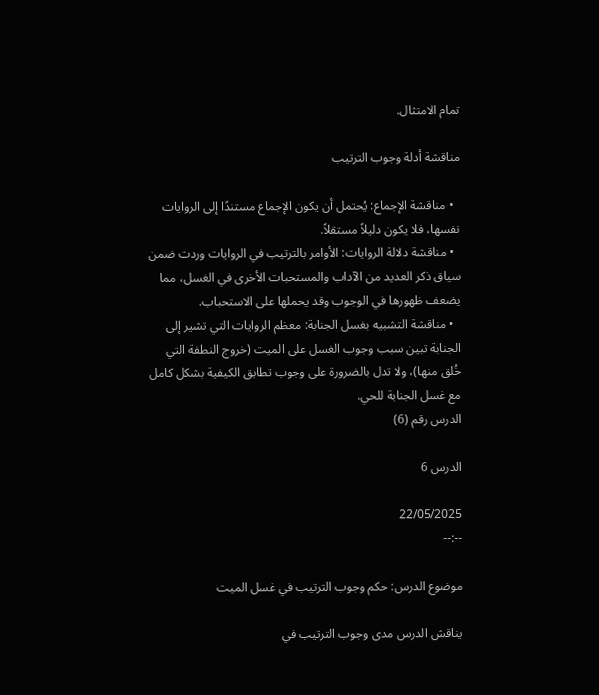تمام الامتثال.

مناقشة أدلة وجوب الترتيب

  • مناقشة الإجماع: يُحتمل أن يكون الإجماع مستندًا إلى الروايات نفسها، فلا يكون دليلاً مستقلاً.
  • مناقشة دلالة الروايات: الأوامر بالترتيب في الروايات وردت ضمن سياق ذكر العديد من الآداب والمستحبات الأخرى في الغسل، مما يضعف ظهورها في الوجوب وقد يحملها على الاستحباب.
  • مناقشة التشبيه بغسل الجنابة: معظم الروايات التي تشير إلى الجنابة تبين سبب وجوب الغسل على الميت (خروج النطفة التي خُلق منها)، ولا تدل بالضرورة على وجوب تطابق الكيفية بشكل كامل مع غسل الجنابة للحي.
الدرس رقم (6)

الدرس 6

22/05/2025
--:--

موضوع الدرس: حكم وجوب الترتيب في غسل الميت

يناقش الدرس مدى وجوب الترتيب في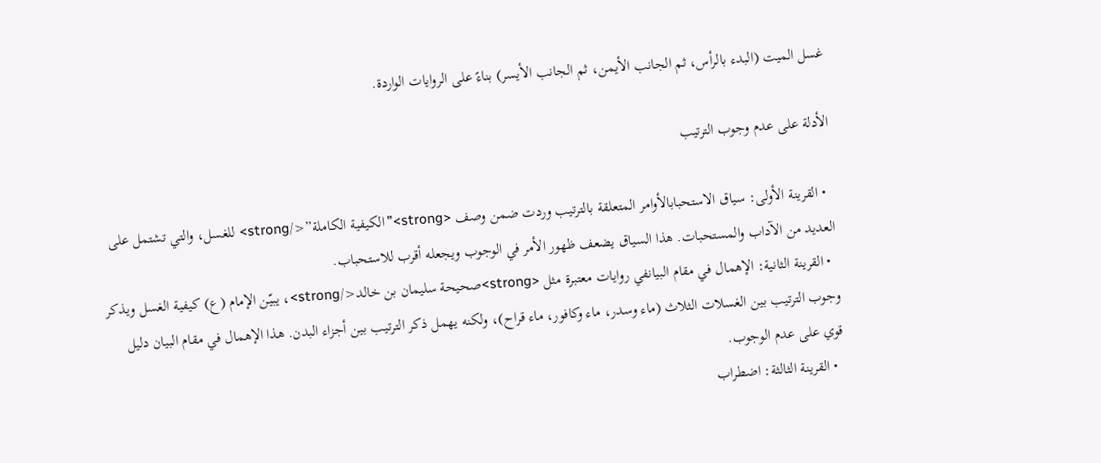غسل الميت (البدء بالرأس، ثم الجانب الأيمن، ثم الجانب الأيسر) بناءً على الروايات الواردة.

الأدلة على عدم وجوب الترتيب

  • القرينة الأولى: سياق الاستحبابالأوامر المتعلقة بالترتيب وردت ضمن وصف <strong>”الكيفية الكاملة”</strong> للغسل، والتي تشتمل على العديد من الآداب والمستحبات. هذا السياق يضعف ظهور الأمر في الوجوب ويجعله أقرب للاستحباب.
  • القرينة الثانية: الإهمال في مقام البيانفي روايات معتبرة مثل <strong>صحيحة سليمان بن خالد</strong>، يبيّن الإمام (ع) كيفية الغسل ويذكر وجوب الترتيب بين الغسلات الثلاث (ماء وسدر، ماء وكافور، ماء قراح)، ولكنه يهمل ذكر الترتيب بين أجزاء البدن. هذا الإهمال في مقام البيان دليل قوي على عدم الوجوب.
  • القرينة الثالثة: اضطراب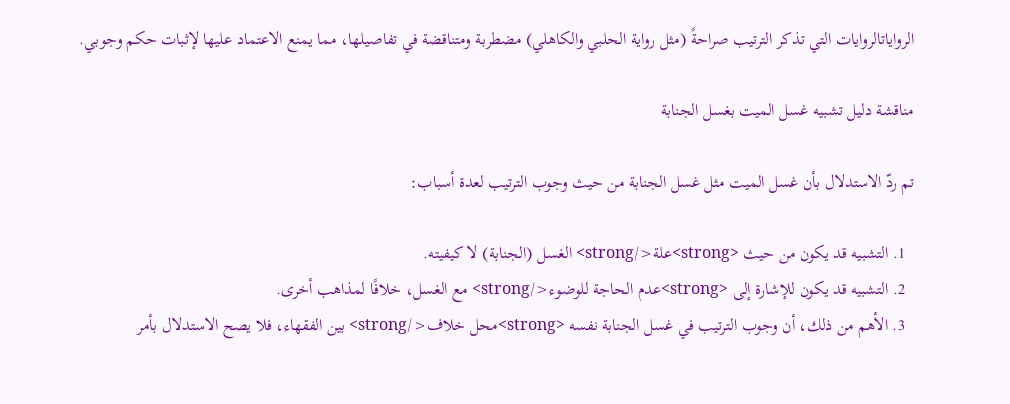الرواياتالروايات التي تذكر الترتيب صراحةً (مثل رواية الحلبي والكاهلي) مضطربة ومتناقضة في تفاصيلها، مما يمنع الاعتماد عليها لإثبات حكم وجوبي.

مناقشة دليل تشبيه غسل الميت بغسل الجنابة

تم ردّ الاستدلال بأن غسل الميت مثل غسل الجنابة من حيث وجوب الترتيب لعدة أسباب:

  1. التشبيه قد يكون من حيث <strong>علة</strong> الغسل (الجنابة) لا كيفيته.
  2. التشبيه قد يكون للإشارة إلى <strong>عدم الحاجة للوضوء</strong> مع الغسل، خلافًا لمذاهب أخرى.
  3. الأهم من ذلك، أن وجوب الترتيب في غسل الجنابة نفسه <strong>محل خلاف</strong> بين الفقهاء، فلا يصح الاستدلال بأمر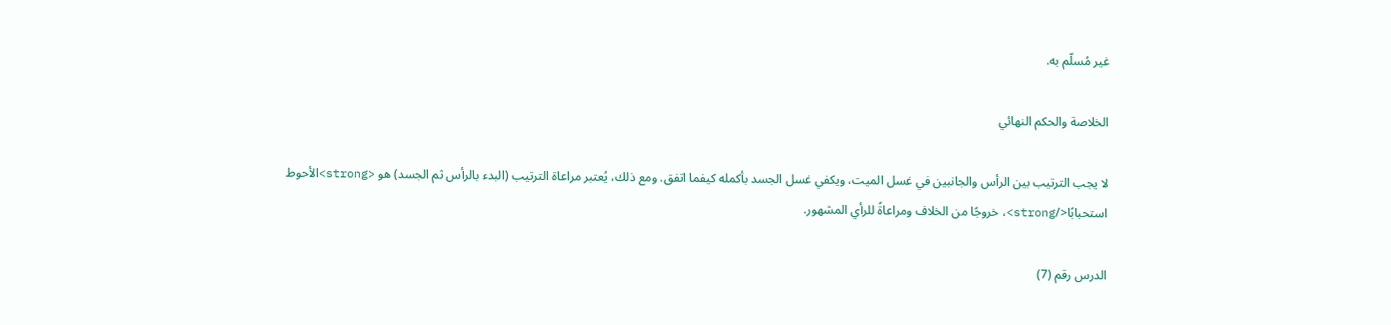غير مُسلّم به.

الخلاصة والحكم النهائي

لا يجب الترتيب بين الرأس والجانبين في غسل الميت، ويكفي غسل الجسد بأكمله كيفما اتفق. ومع ذلك، يُعتبر مراعاة الترتيب (البدء بالرأس ثم الجسد) هو <strong>الأحوط استحبابًا</strong>، خروجًا من الخلاف ومراعاةً للرأي المشهور.

الدرس رقم (7)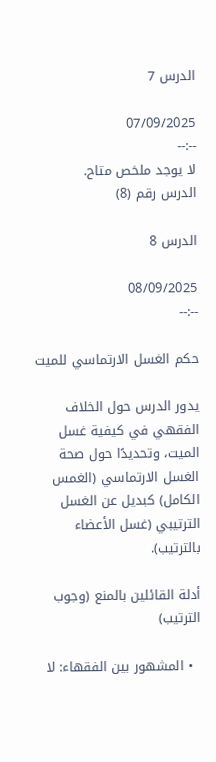الدرس 7

07/09/2025
--:--
لا يوجد ملخص متاح.
الدرس رقم (8)

الدرس 8

08/09/2025
--:--

حكم الغسل الارتماسي للميت

يدور الدرس حول الخلاف الفقهي في كيفية غسل الميت، وتحديدًا حول صحة الغسل الارتماسي (الغمس الكامل) كبديل عن الغسل الترتيبي (غسل الأعضاء بالترتيب).

أدلة القائلين بالمنع (وجوب الترتيب)

  • المشهور بين الفقهاء: لا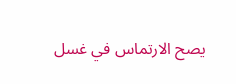يصح الارتماس في غسل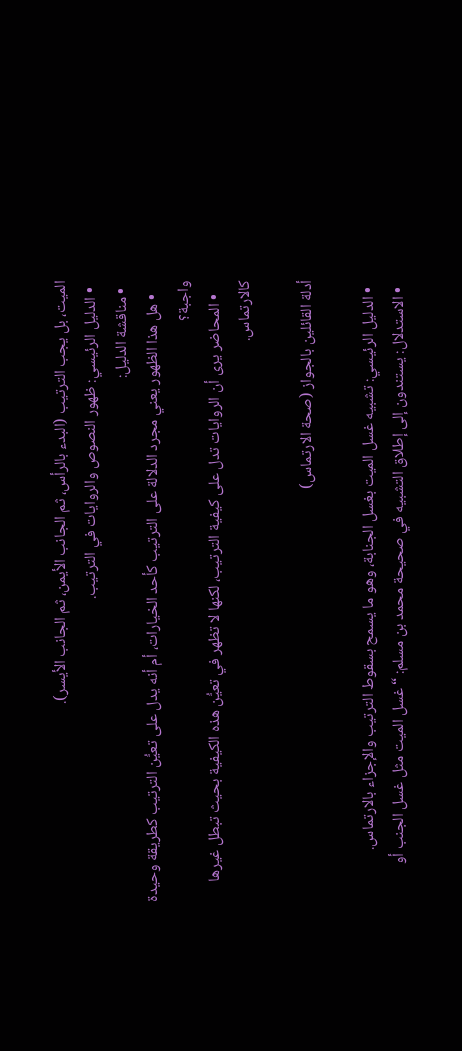الميت، بل يجب الترتيب (البدء بالرأس، ثم الجانب الأيمن، ثم الجانب الأيسر).
  • الدليل الرئيسي: ظهور النصوص والروايات في الترتيب.
  • مناقشة الدليل:
    • هل هذا الظهور يعني مجرد الدلالة على الترتيب كأحد الخيارات، أم أنه يدل على تعيُّن الترتيب كطريقة وحيدة واجبة؟
    • المحاضر يرى أن الروايات تدل على كيفية الترتيب، لكنها لا تظهر في تعيُّن هذه الكيفية بحيث تبطل غيرها كالارتماس.

أدلة القائلين بالجواز (صحة الارتماس)

  • الدليل الرئيسي: تشبيه غسل الميت بغسل الجنابة، وهو ما يسمح بسقوط الترتيب والإجزاء بالارتماس.
  • الاستدلال: يستندون إلى إطلاق التشبيه في صحيحة محمد بن مسلم: “غسل الميت مثل غسل الجنب أو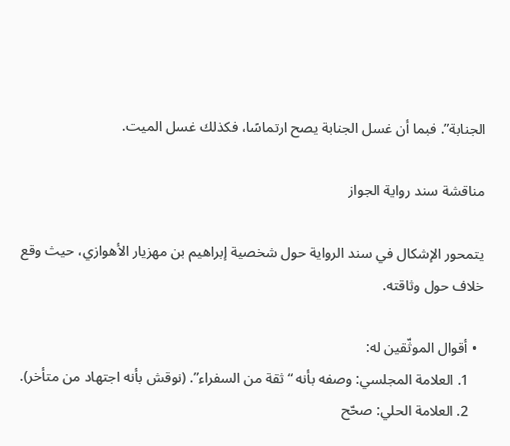الجنابة”. فبما أن غسل الجنابة يصح ارتماسًا، فكذلك غسل الميت.

مناقشة سند رواية الجواز

يتمحور الإشكال في سند الرواية حول شخصية إبراهيم بن مهزيار الأهوازي، حيث وقع خلاف حول وثاقته.

  • أقوال الموثّقين له:
    1. العلامة المجلسي: وصفه بأنه “ثقة من السفراء”. (نوقش بأنه اجتهاد من متأخر).
    2. العلامة الحلي: صحّح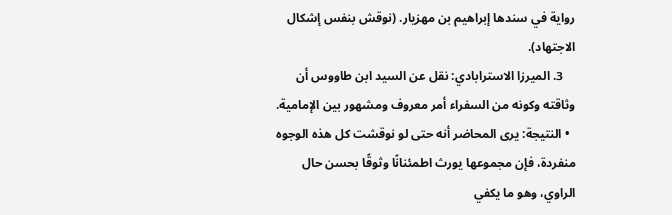رواية في سندها إبراهيم بن مهزيار. (نوقش بنفس إشكال الاجتهاد).
    3. الميرزا الاسترابادي: نقل عن السيد ابن طاووس أن وثاقته وكونه من السفراء أمر معروف ومشهور بين الإمامية.
  • النتيجة: يرى المحاضر أنه حتى لو نوقشت كل هذه الوجوه منفردة، فإن مجموعها يورث اطمئنانًا وثوقًا بحسن حال الراوي، وهو ما يكفي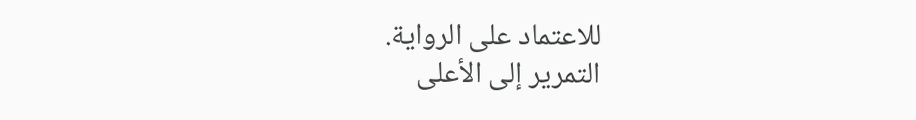للاعتماد على الرواية.
التمرير إلى الأعلى